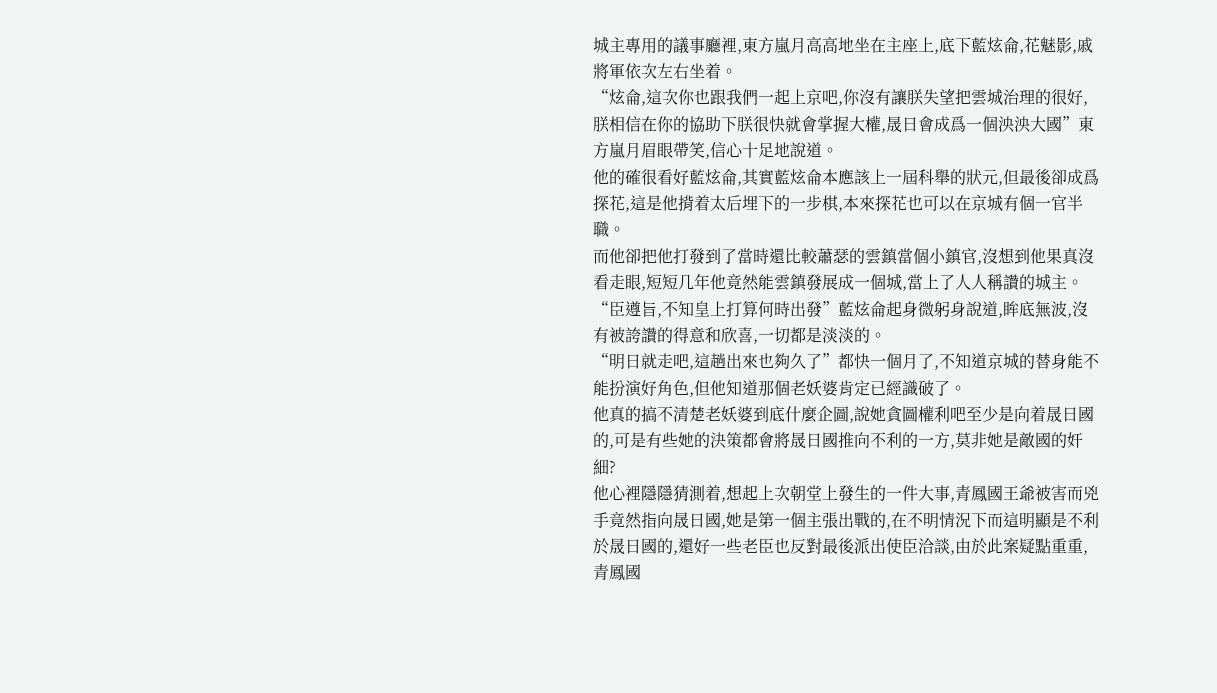城主專用的議事廳裡,東方嵐月高高地坐在主座上,底下藍炫侖,花魅影,戚將軍依次左右坐着。
“炫侖,這次你也跟我們一起上京吧,你沒有讓朕失望把雲城治理的很好,朕相信在你的協助下朕很快就會掌握大權,晟日會成爲一個泱泱大國”東方嵐月眉眼帶笑,信心十足地說道。
他的確很看好藍炫侖,其實藍炫侖本應該上一屆科舉的狀元,但最後卻成爲探花,這是他揹着太后埋下的一步棋,本來探花也可以在京城有個一官半職。
而他卻把他打發到了當時還比較蕭瑟的雲鎮當個小鎮官,沒想到他果真沒看走眼,短短几年他竟然能雲鎮發展成一個城,當上了人人稱讚的城主。
“臣遵旨,不知皇上打算何時出發”藍炫侖起身微躬身說道,眸底無波,沒有被誇讚的得意和欣喜,一切都是淡淡的。
“明日就走吧,這趟出來也夠久了”都快一個月了,不知道京城的替身能不能扮演好角色,但他知道那個老妖婆肯定已經識破了。
他真的搞不清楚老妖婆到底什麼企圖,說她貪圖權利吧至少是向着晟日國的,可是有些她的決策都會將晟日國推向不利的一方,莫非她是敵國的奸細?
他心裡隱隱猜測着,想起上次朝堂上發生的一件大事,青鳳國王爺被害而兇手竟然指向晟日國,她是第一個主張出戰的,在不明情況下而這明顯是不利於晟日國的,還好一些老臣也反對最後派出使臣洽談,由於此案疑點重重,青鳳國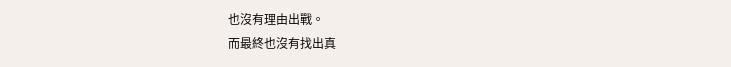也沒有理由出戰。
而最終也沒有找出真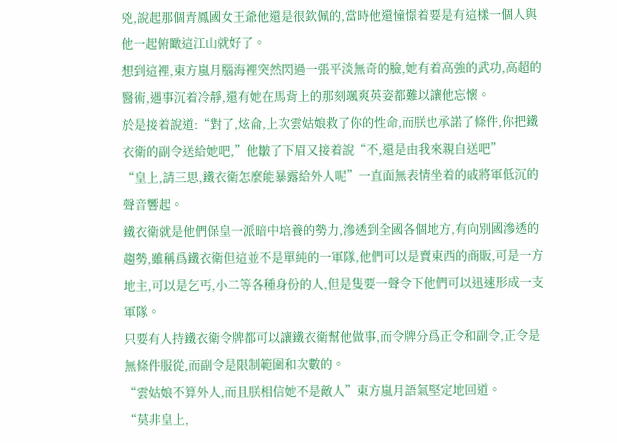兇,說起那個青鳳國女王爺他還是很欽佩的,當時他還憧憬着要是有這樣一個人與他一起俯瞰這江山就好了。
想到這裡,東方嵐月腦海裡突然閃過一張平淡無奇的臉,她有着高強的武功,高超的醫術,遇事沉着冷靜,還有她在馬背上的那刻颯爽英姿都難以讓他忘懷。
於是接着說道:“對了,炫侖,上次雲姑娘救了你的性命,而朕也承諾了條件,你把鐵衣衛的副令送給她吧,”他皺了下眉又接着說“不,還是由我來親自送吧”
“皇上,請三思,鐵衣衛怎麼能暴露給外人呢”一直面無表情坐着的戚將軍低沉的聲音響起。
鐵衣衛就是他們保皇一派暗中培養的勢力,滲透到全國各個地方,有向別國滲透的趨勢,雖稱爲鐵衣衛但這並不是單純的一軍隊,他們可以是賣東西的商販,可是一方地主,可以是乞丐,小二等各種身份的人,但是隻要一聲令下他們可以迅速形成一支軍隊。
只要有人持鐵衣衛令牌都可以讓鐵衣衛幫他做事,而令牌分爲正令和副令,正令是無條件服從,而副令是限制範圍和次數的。
“雲姑娘不算外人,而且朕相信她不是敵人”東方嵐月語氣堅定地回道。
“莫非皇上,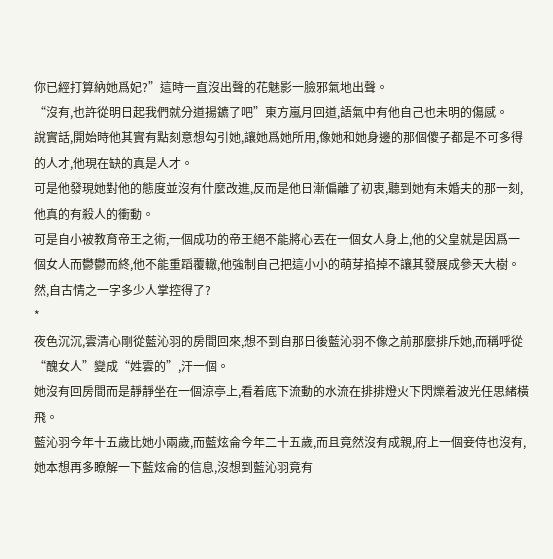你已經打算納她爲妃?”這時一直沒出聲的花魅影一臉邪氣地出聲。
“沒有,也許從明日起我們就分道揚鑣了吧”東方嵐月回道,語氣中有他自己也未明的傷感。
說實話,開始時他其實有點刻意想勾引她,讓她爲她所用,像她和她身邊的那個傻子都是不可多得的人才,他現在缺的真是人才。
可是他發現她對他的態度並沒有什麼改進,反而是他日漸偏離了初衷,聽到她有未婚夫的那一刻,他真的有殺人的衝動。
可是自小被教育帝王之術,一個成功的帝王絕不能將心丟在一個女人身上,他的父皇就是因爲一個女人而鬱鬱而終,他不能重蹈覆轍,他強制自己把這小小的萌芽掐掉不讓其發展成參天大樹。
然,自古情之一字多少人掌控得了?
*
夜色沉沉,雲清心剛從藍沁羽的房間回來,想不到自那日後藍沁羽不像之前那麼排斥她,而稱呼從“醜女人”變成“姓雲的”,汗一個。
她沒有回房間而是靜靜坐在一個涼亭上,看着底下流動的水流在排排燈火下閃爍着波光任思緒橫飛。
藍沁羽今年十五歲比她小兩歲,而藍炫侖今年二十五歲,而且竟然沒有成親,府上一個妾侍也沒有,她本想再多瞭解一下藍炫侖的信息,沒想到藍沁羽竟有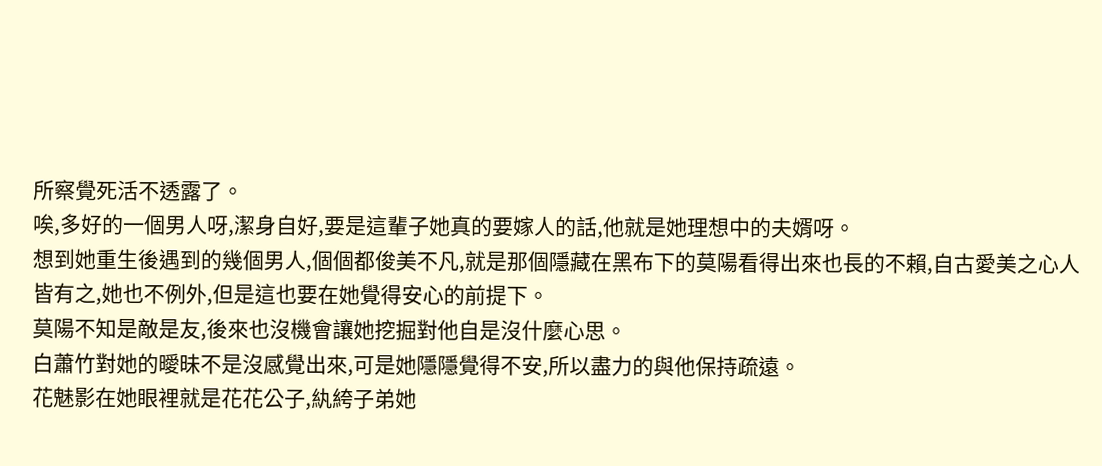所察覺死活不透露了。
唉,多好的一個男人呀,潔身自好,要是這輩子她真的要嫁人的話,他就是她理想中的夫婿呀。
想到她重生後遇到的幾個男人,個個都俊美不凡,就是那個隱藏在黑布下的莫陽看得出來也長的不賴,自古愛美之心人皆有之,她也不例外,但是這也要在她覺得安心的前提下。
莫陽不知是敵是友,後來也沒機會讓她挖掘對他自是沒什麼心思。
白蕭竹對她的曖昧不是沒感覺出來,可是她隱隱覺得不安,所以盡力的與他保持疏遠。
花魅影在她眼裡就是花花公子,紈絝子弟她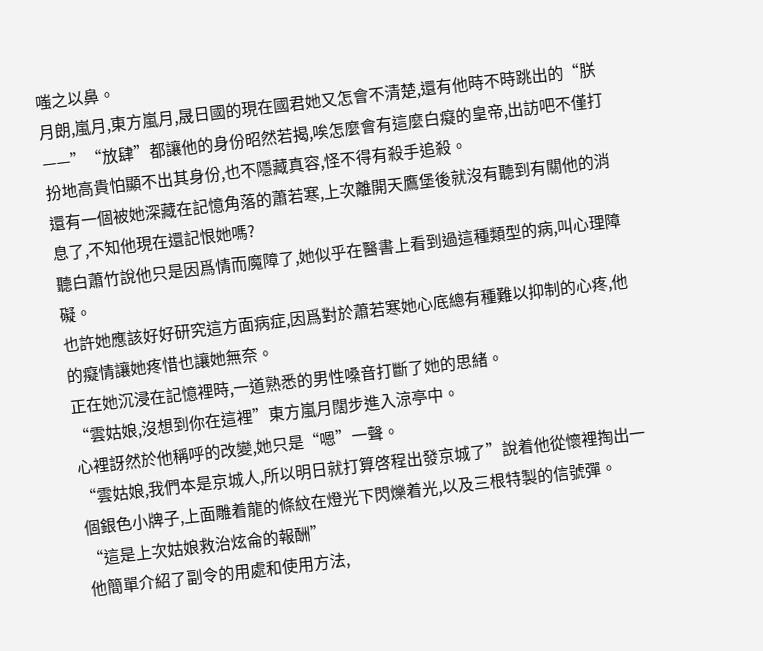嗤之以鼻。
月朗,嵐月,東方嵐月,晟日國的現在國君她又怎會不清楚,還有他時不時跳出的“朕——”“放肆”都讓他的身份昭然若揭,唉怎麼會有這麼白癡的皇帝,出訪吧不僅打扮地高貴怕顯不出其身份,也不隱藏真容,怪不得有殺手追殺。
還有一個被她深藏在記憶角落的蕭若寒,上次離開天鷹堡後就沒有聽到有關他的消息了,不知他現在還記恨她嗎?
聽白蕭竹說他只是因爲情而魔障了,她似乎在醫書上看到過這種類型的病,叫心理障礙。
也許她應該好好研究這方面病症,因爲對於蕭若寒她心底總有種難以抑制的心疼,他的癡情讓她疼惜也讓她無奈。
正在她沉浸在記憶裡時,一道熟悉的男性嗓音打斷了她的思緒。
“雲姑娘,沒想到你在這裡”東方嵐月闊步進入涼亭中。
心裡訝然於他稱呼的改變,她只是“嗯”一聲。
“雲姑娘,我們本是京城人,所以明日就打算啓程出發京城了”說着他從懷裡掏出一個銀色小牌子,上面雕着龍的條紋在燈光下閃爍着光,以及三根特製的信號彈。
“這是上次姑娘救治炫侖的報酬”
他簡單介紹了副令的用處和使用方法,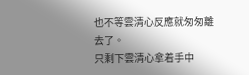也不等雲清心反應就匆匆離去了。
只剩下雲清心拿着手中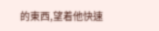的東西,望着他快速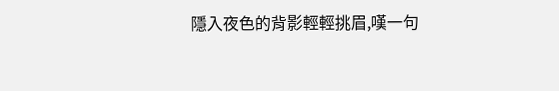隱入夜色的背影輕輕挑眉,嘆一句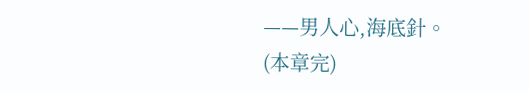——男人心,海底針。
(本章完)